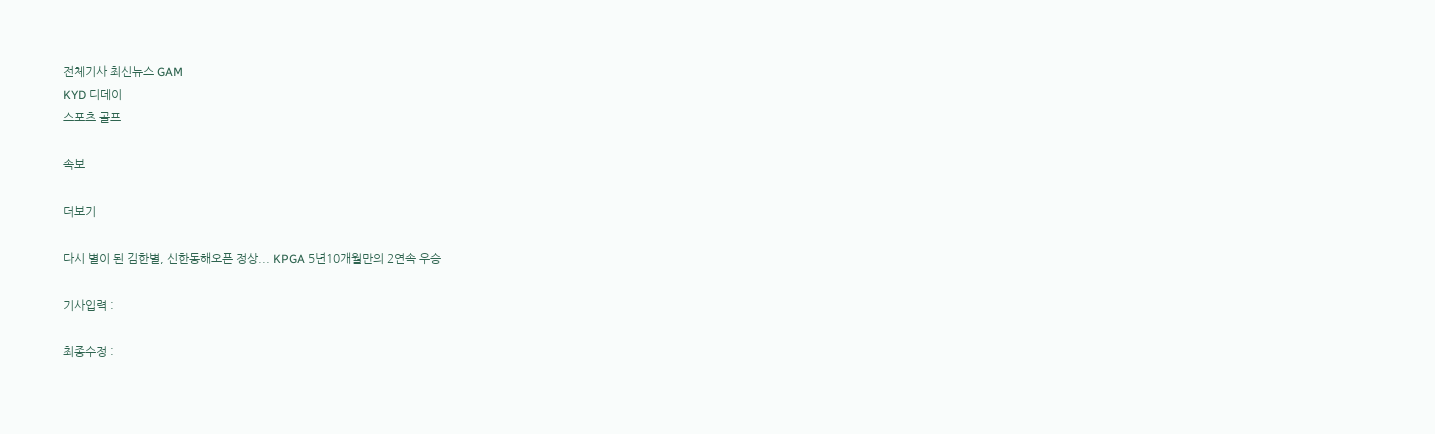전체기사 최신뉴스 GAM
KYD 디데이
스포츠 골프

속보

더보기

다시 별이 된 김한별, 신한동해오픈 정상... KPGA 5년10개월만의 2연속 우승

기사입력 :

최종수정 :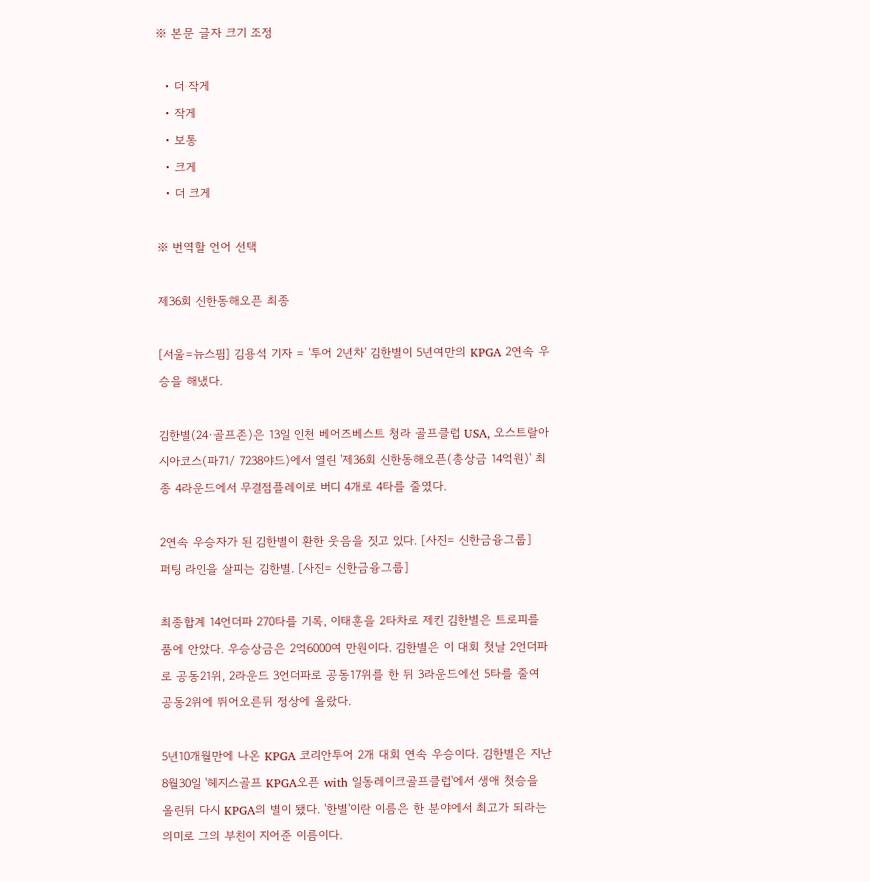※ 본문 글자 크기 조정

  • 더 작게
  • 작게
  • 보통
  • 크게
  • 더 크게

※ 번역할 언어 선택

제36회 신한동해오픈 최종

[서울=뉴스핌] 김용석 기자 = '투어 2년차' 김한별이 5년여만의 KPGA 2연속 우승을 해냈다.

김한별(24·골프존)은 13일 인천 베어즈베스트 청라 골프클럽 USA, 오스트랄아시아코스(파71/ 7238야드)에서 열린 '제36회 신한동해오픈(총상금 14억원)' 최종 4라운드에서 무결점플레이로 버디 4개로 4타를 줄였다.

2연속 우승자가 된 김한별이 환한 웃음을 짓고 있다. [사진= 신한금융그룹]
퍼팅 라인을 살피는 김한별. [사진= 신한금융그룹]

최종합계 14언더파 270타를 기록, 이태훈을 2타차로 제킨 김한별은 트로피를 품에 안았다. 우승상금은 2억6000여 만원이다. 김한별은 이 대회 첫날 2언더파로 공동21위, 2라운드 3언더파로 공동17위를 한 뒤 3라운드에선 5타를 줄여 공동2위에 뛰어오른뒤 정상에 올랐다.

5년10개월만에 나온 KPGA 코리안투어 2개 대회 연속 우승이다. 김한별은 지난 8월30일 '헤지스골프 KPGA오픈 with 일동레이크골프클럽'에서 생애 첫승을 올린뒤 다시 KPGA의 별이 됐다. '한별'이란 이름은 한 분야에서 최고가 되라는 의미로 그의 부친이 지어준 이름이다.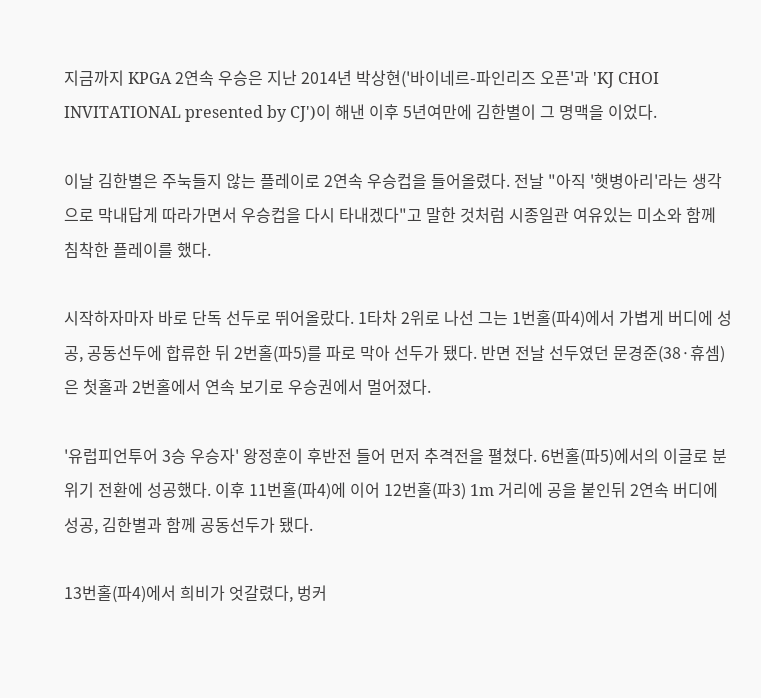지금까지 KPGA 2연속 우승은 지난 2014년 박상현('바이네르-파인리즈 오픈'과 'KJ CHOI INVITATIONAL presented by CJ')이 해낸 이후 5년여만에 김한별이 그 명맥을 이었다.

이날 김한별은 주눅들지 않는 플레이로 2연속 우승컵을 들어올렸다. 전날 "아직 '햇병아리'라는 생각으로 막내답게 따라가면서 우승컵을 다시 타내겠다"고 말한 것처럼 시종일관 여유있는 미소와 함께 침착한 플레이를 했다.

시작하자마자 바로 단독 선두로 뛰어올랐다. 1타차 2위로 나선 그는 1번홀(파4)에서 가볍게 버디에 성공, 공동선두에 합류한 뒤 2번홀(파5)를 파로 막아 선두가 됐다. 반면 전날 선두였던 문경준(38·휴셈)은 첫홀과 2번홀에서 연속 보기로 우승권에서 멀어졌다.

'유럽피언투어 3승 우승자' 왕정훈이 후반전 들어 먼저 추격전을 펼쳤다. 6번홀(파5)에서의 이글로 분위기 전환에 성공했다. 이후 11번홀(파4)에 이어 12번홀(파3) 1m 거리에 공을 붙인뒤 2연속 버디에 성공, 김한별과 함께 공동선두가 됐다.

13번홀(파4)에서 희비가 엇갈렸다, 벙커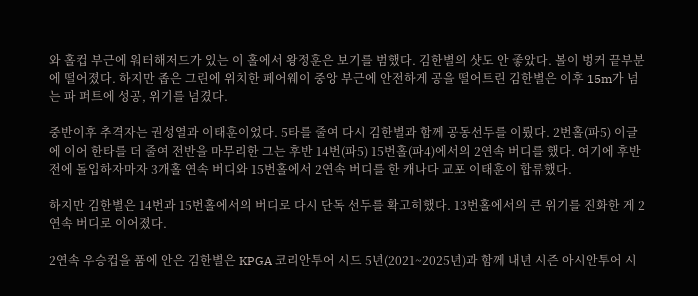와 홀컵 부근에 워터해저드가 있는 이 홀에서 왕정훈은 보기를 범했다. 김한별의 샷도 안 좋았다. 볼이 벙커 끝부분에 떨어졌다. 하지만 좁은 그린에 위치한 페어웨이 중앙 부근에 안전하게 공을 떨어트린 김한별은 이후 15m가 넘는 파 퍼트에 성공, 위기를 넘겼다.

중반이후 추격자는 권성열과 이태훈이었다. 5타를 줄여 다시 김한별과 함께 공동선두를 이뤘다. 2번홀(파5) 이글에 이어 한타를 더 줄여 전반을 마무리한 그는 후반 14번(파5) 15번홀(파4)에서의 2연속 버디를 했다. 여기에 후반전에 돌입하자마자 3개홀 연속 버디와 15번홀에서 2연속 버디를 한 캐나다 교포 이태훈이 합류했다.

하지만 김한별은 14번과 15번홀에서의 버디로 다시 단독 선두를 확고히했다. 13번홀에서의 큰 위기를 진화한 게 2연속 버디로 이어졌다.

2연속 우승컵을 품에 안은 김한별은 KPGA 코리안투어 시드 5년(2021~2025년)과 함께 내년 시즌 아시안투어 시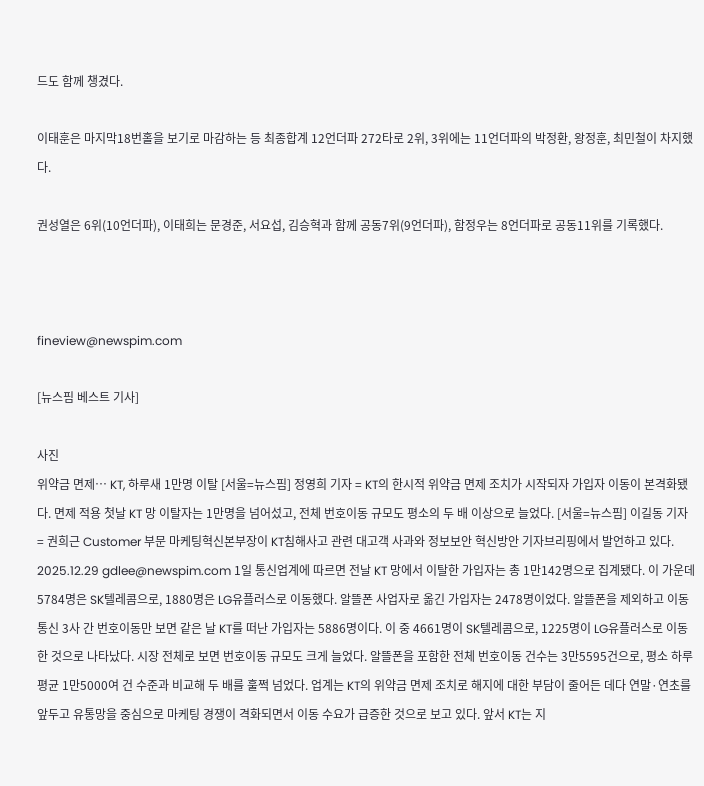드도 함께 챙겼다.

이태훈은 마지막18번홀을 보기로 마감하는 등 최종합계 12언더파 272타로 2위, 3위에는 11언더파의 박정환, 왕정훈, 최민철이 차지했다.

권성열은 6위(10언더파), 이태희는 문경준, 서요섭, 김승혁과 함께 공동7위(9언더파), 함정우는 8언더파로 공동11위를 기록했다.



fineview@newspim.com

[뉴스핌 베스트 기사]

사진
위약금 면제… KT, 하루새 1만명 이탈 [서울=뉴스핌] 정영희 기자 = KT의 한시적 위약금 면제 조치가 시작되자 가입자 이동이 본격화됐다. 면제 적용 첫날 KT 망 이탈자는 1만명을 넘어섰고, 전체 번호이동 규모도 평소의 두 배 이상으로 늘었다. [서울=뉴스핌] 이길동 기자 = 권희근 Customer 부문 마케팅혁신본부장이 KT침해사고 관련 대고객 사과와 정보보안 혁신방안 기자브리핑에서 발언하고 있다. 2025.12.29 gdlee@newspim.com 1일 통신업계에 따르면 전날 KT 망에서 이탈한 가입자는 총 1만142명으로 집계됐다. 이 가운데 5784명은 SK텔레콤으로, 1880명은 LG유플러스로 이동했다. 알뜰폰 사업자로 옮긴 가입자는 2478명이었다. 알뜰폰을 제외하고 이동통신 3사 간 번호이동만 보면 같은 날 KT를 떠난 가입자는 5886명이다. 이 중 4661명이 SK텔레콤으로, 1225명이 LG유플러스로 이동한 것으로 나타났다. 시장 전체로 보면 번호이동 규모도 크게 늘었다. 알뜰폰을 포함한 전체 번호이동 건수는 3만5595건으로, 평소 하루 평균 1만5000여 건 수준과 비교해 두 배를 훌쩍 넘었다. 업계는 KT의 위약금 면제 조치로 해지에 대한 부담이 줄어든 데다 연말·연초를 앞두고 유통망을 중심으로 마케팅 경쟁이 격화되면서 이동 수요가 급증한 것으로 보고 있다. 앞서 KT는 지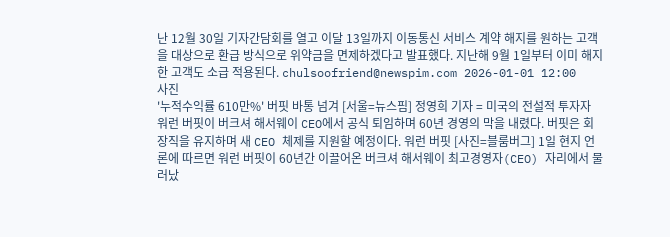난 12월 30일 기자간담회를 열고 이달 13일까지 이동통신 서비스 계약 해지를 원하는 고객을 대상으로 환급 방식으로 위약금을 면제하겠다고 발표했다. 지난해 9월 1일부터 이미 해지한 고객도 소급 적용된다. chulsoofriend@newspim.com 2026-01-01 12:00
사진
'누적수익률 610만%' 버핏 바통 넘겨 [서울=뉴스핌] 정영희 기자 = 미국의 전설적 투자자 워런 버핏이 버크셔 해서웨이 CEO에서 공식 퇴임하며 60년 경영의 막을 내렸다. 버핏은 회장직을 유지하며 새 CEO 체제를 지원할 예정이다. 워런 버핏 [사진=블룸버그] 1일 현지 언론에 따르면 워런 버핏이 60년간 이끌어온 버크셔 해서웨이 최고경영자(CEO) 자리에서 물러났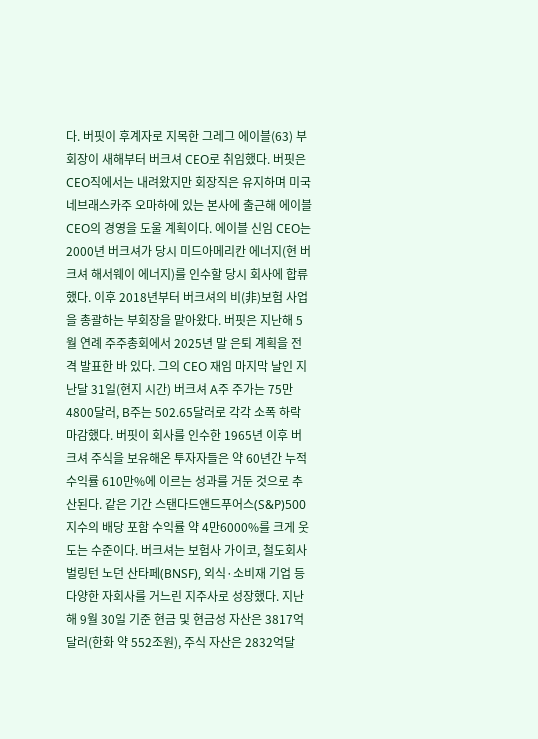다. 버핏이 후계자로 지목한 그레그 에이블(63) 부회장이 새해부터 버크셔 CEO로 취임했다. 버핏은 CEO직에서는 내려왔지만 회장직은 유지하며 미국 네브래스카주 오마하에 있는 본사에 출근해 에이블 CEO의 경영을 도울 계획이다. 에이블 신임 CEO는 2000년 버크셔가 당시 미드아메리칸 에너지(현 버크셔 해서웨이 에너지)를 인수할 당시 회사에 합류했다. 이후 2018년부터 버크셔의 비(非)보험 사업을 총괄하는 부회장을 맡아왔다. 버핏은 지난해 5월 연례 주주총회에서 2025년 말 은퇴 계획을 전격 발표한 바 있다. 그의 CEO 재임 마지막 날인 지난달 31일(현지 시간) 버크셔 A주 주가는 75만4800달러, B주는 502.65달러로 각각 소폭 하락 마감했다. 버핏이 회사를 인수한 1965년 이후 버크셔 주식을 보유해온 투자자들은 약 60년간 누적 수익률 610만%에 이르는 성과를 거둔 것으로 추산된다. 같은 기간 스탠다드앤드푸어스(S&P)500 지수의 배당 포함 수익률 약 4만6000%를 크게 웃도는 수준이다. 버크셔는 보험사 가이코, 철도회사 벌링턴 노던 산타페(BNSF), 외식·소비재 기업 등 다양한 자회사를 거느린 지주사로 성장했다. 지난해 9월 30일 기준 현금 및 현금성 자산은 3817억달러(한화 약 552조원), 주식 자산은 2832억달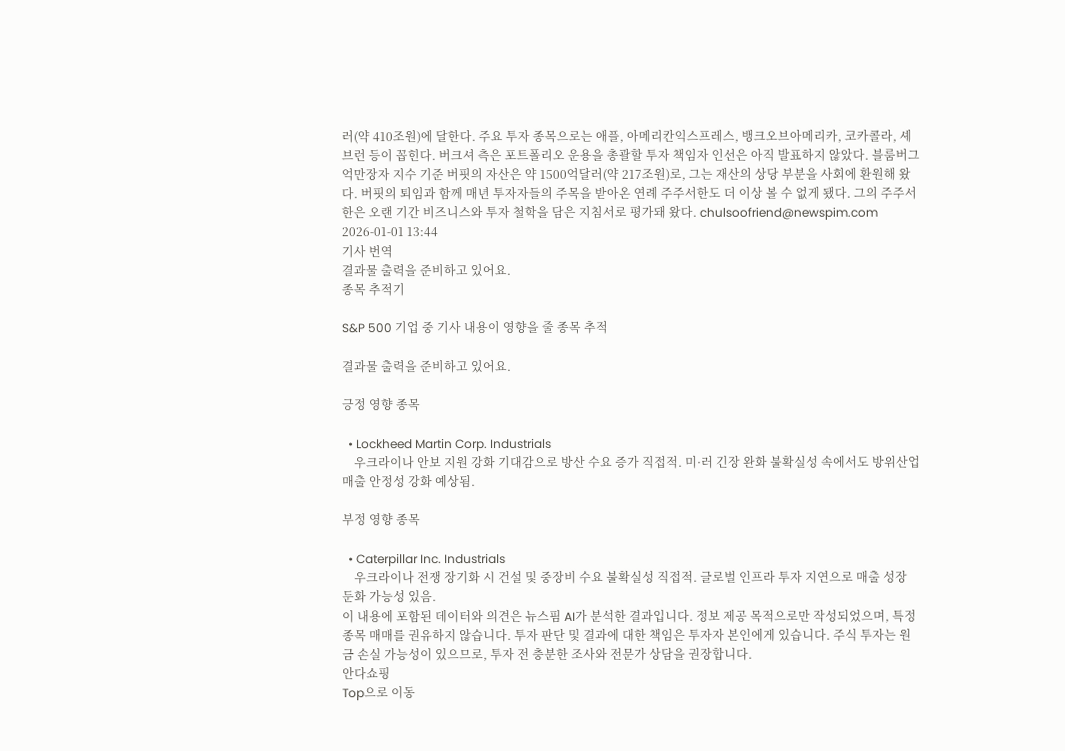러(약 410조원)에 달한다. 주요 투자 종목으로는 애플, 아메리칸익스프레스, 뱅크오브아메리카, 코카콜라, 셰브런 등이 꼽힌다. 버크셔 측은 포트폴리오 운용을 총괄할 투자 책임자 인선은 아직 발표하지 않았다. 블룸버그 억만장자 지수 기준 버핏의 자산은 약 1500억달러(약 217조원)로, 그는 재산의 상당 부분을 사회에 환원해 왔다. 버핏의 퇴임과 함께 매년 투자자들의 주목을 받아온 연례 주주서한도 더 이상 볼 수 없게 됐다. 그의 주주서한은 오랜 기간 비즈니스와 투자 철학을 담은 지침서로 평가돼 왔다. chulsoofriend@newspim.com 2026-01-01 13:44
기사 번역
결과물 출력을 준비하고 있어요.
종목 추적기

S&P 500 기업 중 기사 내용이 영향을 줄 종목 추적

결과물 출력을 준비하고 있어요.

긍정 영향 종목

  • Lockheed Martin Corp. Industrials
    우크라이나 안보 지원 강화 기대감으로 방산 수요 증가 직접적. 미·러 긴장 완화 불확실성 속에서도 방위산업 매출 안정성 강화 예상됨.

부정 영향 종목

  • Caterpillar Inc. Industrials
    우크라이나 전쟁 장기화 시 건설 및 중장비 수요 불확실성 직접적. 글로벌 인프라 투자 지연으로 매출 성장 둔화 가능성 있음.
이 내용에 포함된 데이터와 의견은 뉴스핌 AI가 분석한 결과입니다. 정보 제공 목적으로만 작성되었으며, 특정 종목 매매를 권유하지 않습니다. 투자 판단 및 결과에 대한 책임은 투자자 본인에게 있습니다. 주식 투자는 원금 손실 가능성이 있으므로, 투자 전 충분한 조사와 전문가 상담을 권장합니다.
안다쇼핑
Top으로 이동